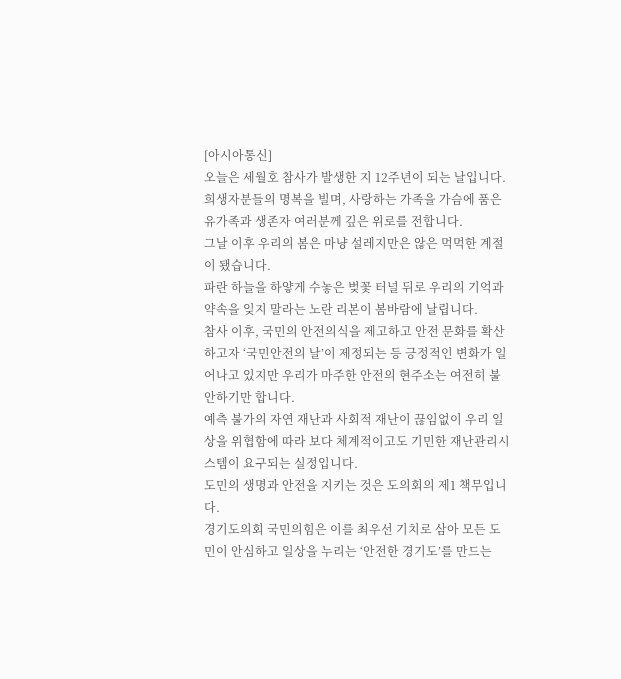[아시아통신]
오늘은 세월호 참사가 발생한 지 12주년이 되는 날입니다.
희생자분들의 명복을 빌며, 사랑하는 가족을 가슴에 품은 유가족과 생존자 여러분께 깊은 위로를 전합니다.
그날 이후 우리의 봄은 마냥 설레지만은 않은 먹먹한 계절이 됐습니다.
파란 하늘을 하얗게 수놓은 벚꽃 터널 뒤로 우리의 기억과 약속을 잊지 말라는 노란 리본이 봄바람에 날립니다.
참사 이후, 국민의 안전의식을 제고하고 안전 문화를 확산하고자 ‘국민안전의 날’이 제정되는 등 긍정적인 변화가 일어나고 있지만 우리가 마주한 안전의 현주소는 여전히 불안하기만 합니다.
예측 불가의 자연 재난과 사회적 재난이 끊임없이 우리 일상을 위협함에 따라 보다 체계적이고도 기민한 재난관리시스템이 요구되는 실정입니다.
도민의 생명과 안전을 지키는 것은 도의회의 제1 책무입니다.
경기도의회 국민의힘은 이를 최우선 기치로 삼아 모든 도민이 안심하고 일상을 누리는 ‘안전한 경기도’를 만드는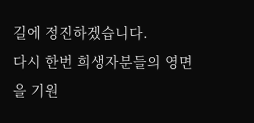길에 정진하겠습니다.
다시 한번 희생자분들의 영면을 기원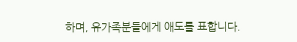하며, 유가족분들에게 애도를 표합니다.